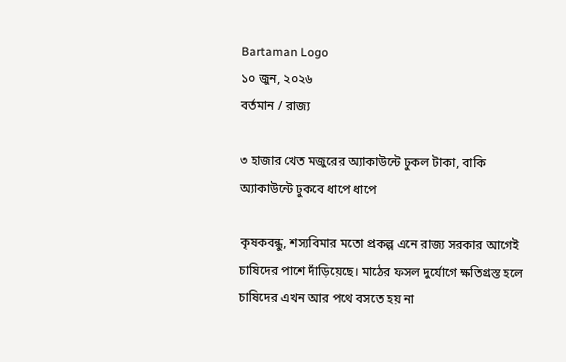Bartaman Logo
১০ জুন, ২০২৬
বর্তমান / রাজ্য

৩ হাজার খেত মজুরের অ্যাকাউন্টে ঢুকল টাকা, বাকি অ্যাকাউন্টে ঢুকবে ধাপে ধাপে

কৃষকবন্ধু, শস্যবিমার মতো প্রকল্প এনে রাজ্য সরকার আগেই চাষিদের পাশে দাঁড়িয়েছে। মাঠের ফসল দুর্যোগে ক্ষতিগ্রস্ত হলে চাষিদের এখন আর পথে বসতে হয় না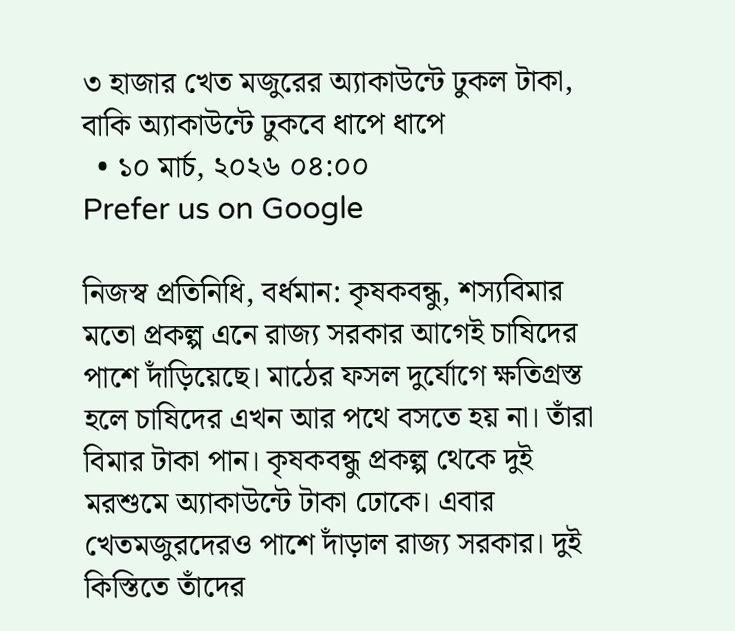৩ হাজার খেত মজুরের অ্যাকাউন্টে ঢুকল টাকা, বাকি অ্যাকাউন্টে ঢুকবে ধাপে ধাপে
  • ১০ মার্চ, ২০২৬ ০৪:০০
Prefer us on Google

নিজস্ব প্রতিনিধি, বর্ধমান: কৃষকবন্ধু, শস্যবিমার মতো প্রকল্প এনে রাজ্য সরকার আগেই চাষিদের পাশে দাঁড়িয়েছে। মাঠের ফসল দুর্যোগে ক্ষতিগ্রস্ত হলে চাষিদের এখন আর পথে বসতে হয় না। তাঁরা বিমার টাকা পান। কৃষকবন্ধু প্রকল্প থেকে দুই মরশুমে অ্যাকাউন্টে টাকা ঢোকে। এবার খেতমজুরদেরও পাশে দাঁড়াল রাজ্য সরকার। দুই কিস্তিতে তাঁদের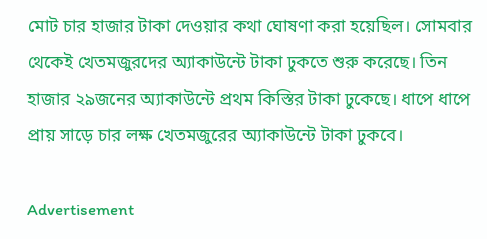মোট চার হাজার টাকা দেওয়ার কথা ঘোষণা করা হয়েছিল। সোমবার থেকেই খেতমজুরদের অ্যাকাউন্টে টাকা ঢুকতে শুরু করেছে। তিন হাজার ২৯জনের অ্যাকাউন্টে প্রথম কিস্তির টাকা ঢুকেছে। ধাপে ধাপে প্রায় সাড়ে চার লক্ষ খেতমজুরের অ্যাকাউন্টে টাকা ঢুকবে।

Advertisement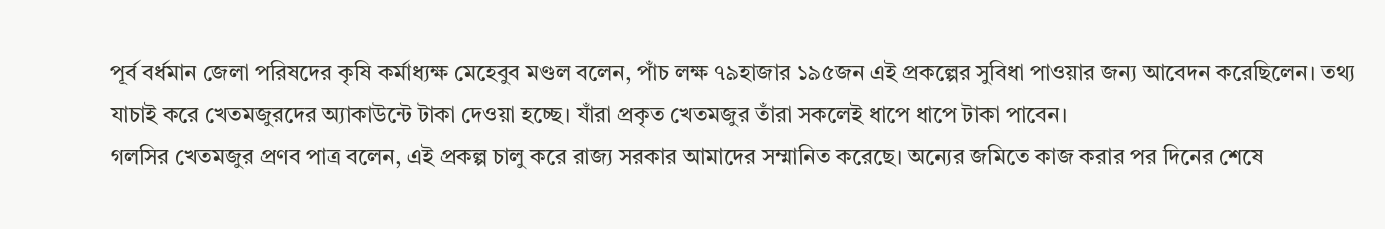পূর্ব বর্ধমান জেলা পরিষদের কৃষি কর্মাধ্যক্ষ মেহেবুব মণ্ডল বলেন, পাঁচ লক্ষ ৭৯হাজার ১৯৫জন এই প্রকল্পের সুবিধা পাওয়ার জন্য আবেদন করেছিলেন। তথ্য যাচাই করে খেতমজুরদের অ্যাকাউন্টে টাকা দেওয়া হচ্ছে। যাঁরা প্রকৃত খেতমজুর তাঁরা সকলেই ধাপে ধাপে টাকা পাবেন।
গলসির খেতমজুর প্রণব পাত্র বলেন, এই প্রকল্প চালু করে রাজ্য সরকার আমাদের সম্মানিত করেছে। অন্যের জমিতে কাজ করার পর দিনের শেষে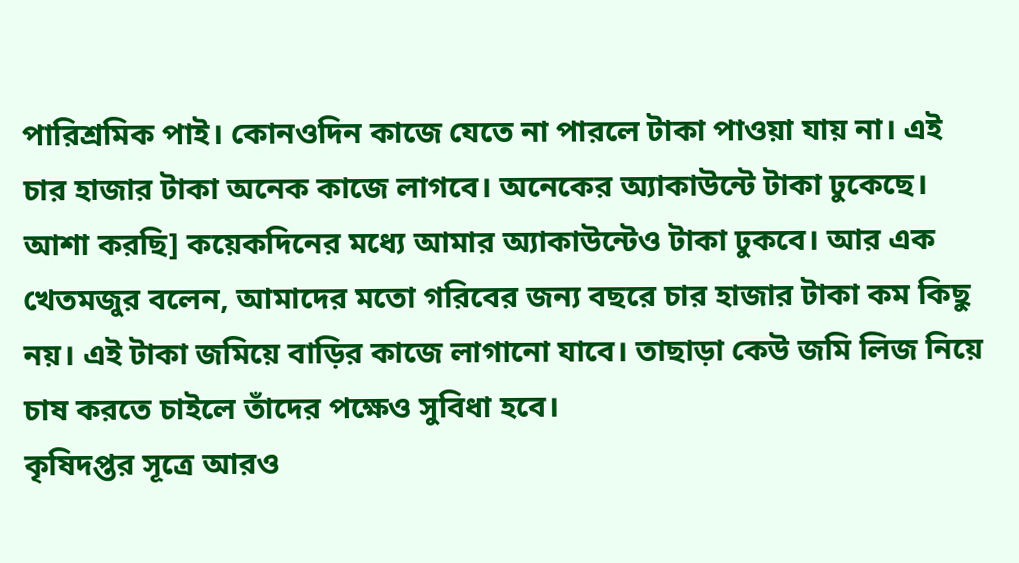পারিশ্রমিক পাই। কোনওদিন কাজে যেতে না পারলে টাকা পাওয়া যায় না। এই চার হাজার টাকা অনেক কাজে লাগবে। অনেকের অ্যাকাউন্টে টাকা ঢুকেছে। আশা করছি] কয়েকদিনের মধ্যে আমার অ্যাকাউন্টেও টাকা ঢুকবে। আর এক খেতমজুর বলেন, আমাদের মতো গরিবের জন্য বছরে চার হাজার টাকা কম কিছু নয়। এই টাকা জমিয়ে বাড়ির কাজে লাগানো যাবে। তাছাড়া কেউ জমি লিজ নিয়ে চাষ করতে চাইলে তাঁদের পক্ষেও সুবিধা হবে।
কৃষিদপ্তর সূত্রে আরও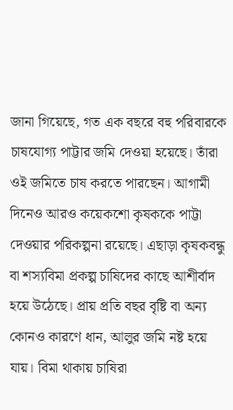জানা গিয়েছে, গত এক বছরে বহু পরিবারকে চাষযোগ্য পাট্টার জমি দেওয়া হয়েছে। তাঁরা ওই জমিতে চাষ করতে পারছেন। আগামী দিনেও আরও কয়েকশো কৃষককে পাট্টা দেওয়ার পরিকল্পনা রয়েছে। এছাড়া কৃষকবন্ধু বা শস্যবিমা প্রকল্প চাষিদের কাছে আশীর্বাদ হয়ে উঠেছে। প্রায় প্রতি বছর বৃষ্টি বা অন্য কোনও কারণে ধান, আলুর জমি নষ্ট হয়ে যায়। বিমা থাকায় চাষিরা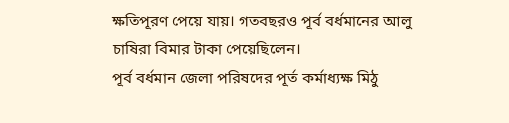ক্ষতিপূরণ পেয়ে যায়। গতবছরও পূর্ব বর্ধমানের আলু চাষিরা বিমার টাকা পেয়েছিলেন।
পূর্ব বর্ধমান জেলা পরিষদের পূর্ত কর্মাধ্যক্ষ মিঠু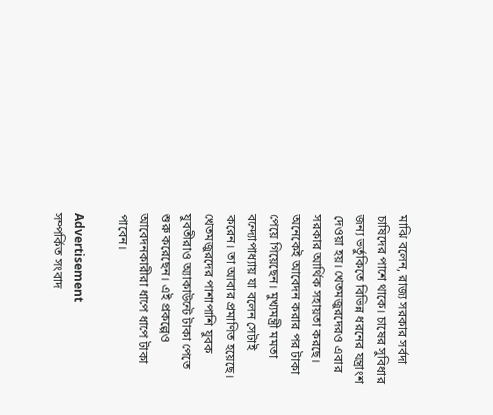মাঝি বলেন, রাজ্য সরকার সর্বদা চাষিদের পাশে থাকে। চাষের সুবিধার জন্য ভর্তুকিতে বিভিন্ন ধরনের যন্ত্রাংশ দেওয়া হয়। খেতমজুরদেরও এবার সরকার আর্থিক সহায়তা করছে। অনেকেই আবেদন করার পর টাকা পেয়ে গিয়েছেন। মুখ্যমন্ত্রী মমতা বন্দ্যোপাধ্যায় যা বলেন সেটাই করেন। তা আবার প্রমাণিত হয়েছে। খেতমজুরদের পাশাপাশি যুবক যুবতীরাও অ্যাকাউন্টে টাকা পেতে শুরু করেছেন। এই প্রকল্পেও আবেদনকারীরা ধাপে ধাপে টাকা পাবেন।

Advertisement
সম্পর্কিত সংবাদ